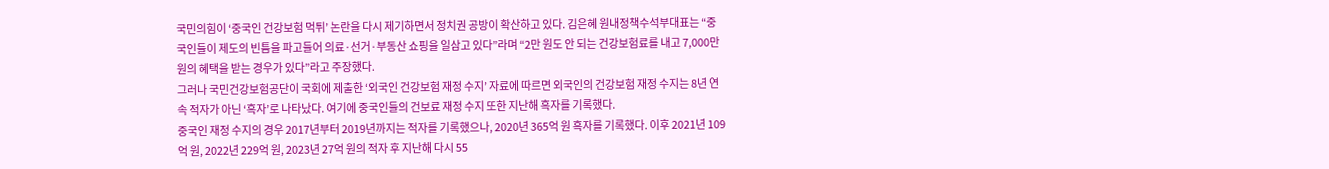국민의힘이 ‘중국인 건강보험 먹튀’ 논란을 다시 제기하면서 정치권 공방이 확산하고 있다. 김은혜 원내정책수석부대표는 “중국인들이 제도의 빈틈을 파고들어 의료·선거·부동산 쇼핑을 일삼고 있다”라며 “2만 원도 안 되는 건강보험료를 내고 7,000만 원의 혜택을 받는 경우가 있다”라고 주장했다.
그러나 국민건강보험공단이 국회에 제출한 ‘외국인 건강보험 재정 수지’ 자료에 따르면 외국인의 건강보험 재정 수지는 8년 연속 적자가 아닌 ‘흑자’로 나타났다. 여기에 중국인들의 건보료 재정 수지 또한 지난해 흑자를 기록했다.
중국인 재정 수지의 경우 2017년부터 2019년까지는 적자를 기록했으나, 2020년 365억 원 흑자를 기록했다. 이후 2021년 109억 원, 2022년 229억 원, 2023년 27억 원의 적자 후 지난해 다시 55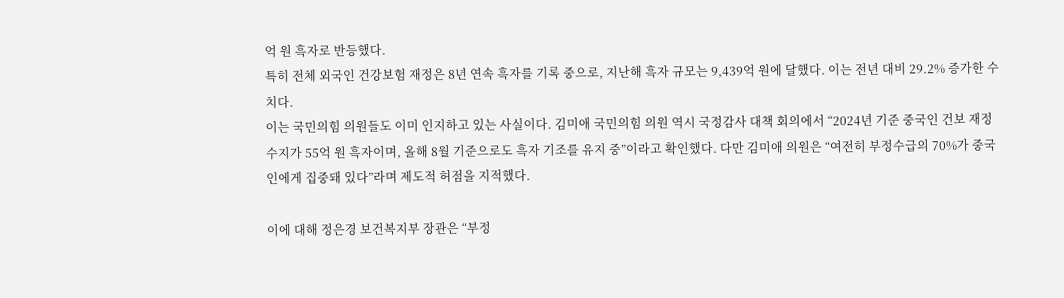억 원 흑자로 반등했다.
특히 전체 외국인 건강보험 재정은 8년 연속 흑자를 기록 중으로, 지난해 흑자 규모는 9,439억 원에 달했다. 이는 전년 대비 29.2% 증가한 수치다.
이는 국민의힘 의원들도 이미 인지하고 있는 사실이다. 김미애 국민의힘 의원 역시 국정감사 대책 회의에서 “2024년 기준 중국인 건보 재정 수지가 55억 원 흑자이며, 올해 8월 기준으로도 흑자 기조를 유지 중”이라고 확인했다. 다만 김미애 의원은 “여전히 부정수급의 70%가 중국인에게 집중돼 있다”라며 제도적 허점을 지적했다.

이에 대해 정은경 보건복지부 장관은 “부정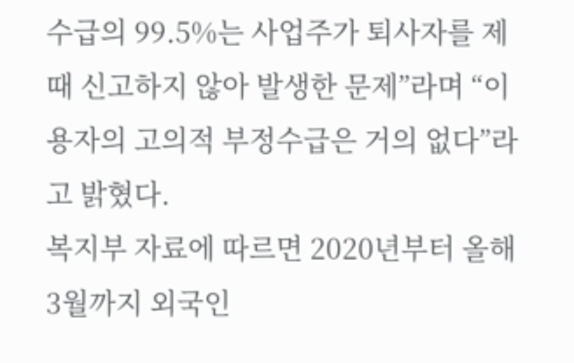수급의 99.5%는 사업주가 퇴사자를 제때 신고하지 않아 발생한 문제”라며 “이용자의 고의적 부정수급은 거의 없다”라고 밝혔다.
복지부 자료에 따르면 2020년부터 올해 3월까지 외국인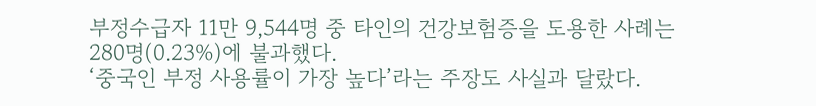부정수급자 11만 9,544명 중 타인의 건강보험증을 도용한 사례는 280명(0.23%)에 불과했다.
‘중국인 부정 사용률이 가장 높다’라는 주장도 사실과 달랐다.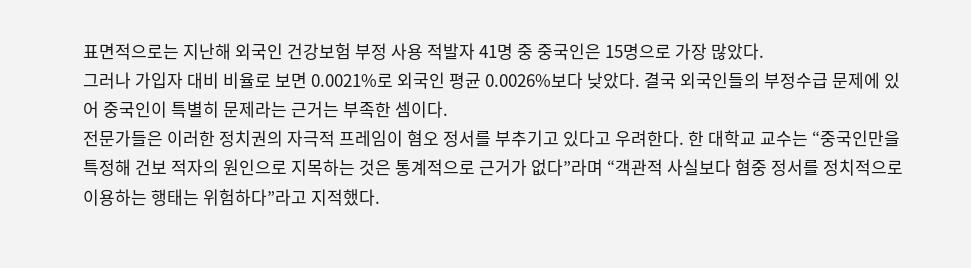표면적으로는 지난해 외국인 건강보험 부정 사용 적발자 41명 중 중국인은 15명으로 가장 많았다.
그러나 가입자 대비 비율로 보면 0.0021%로 외국인 평균 0.0026%보다 낮았다. 결국 외국인들의 부정수급 문제에 있어 중국인이 특별히 문제라는 근거는 부족한 셈이다.
전문가들은 이러한 정치권의 자극적 프레임이 혐오 정서를 부추기고 있다고 우려한다. 한 대학교 교수는 “중국인만을 특정해 건보 적자의 원인으로 지목하는 것은 통계적으로 근거가 없다”라며 “객관적 사실보다 혐중 정서를 정치적으로 이용하는 행태는 위험하다”라고 지적했다.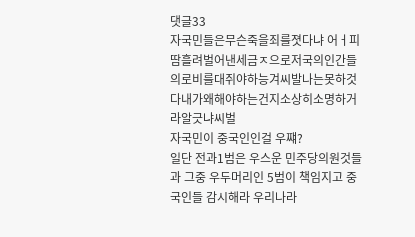댓글33
자국민들은무슨죽을죄를졋다냐 어ㅓ피땀흘려벌어낸세금ㅈ으로저국의인간들 의로비를대쥐야하능겨씨발나는못하것다내가왜해야하는건지소상히소명하거라알긋냐씨벌
자국민이 중국인인걸 우쨰?
일단 전과1범은 우스운 민주당의원것들과 그중 우두머리인 5범이 책임지고 중국인들 감시해라 우리나라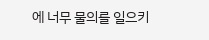에 너무 물의를 일으키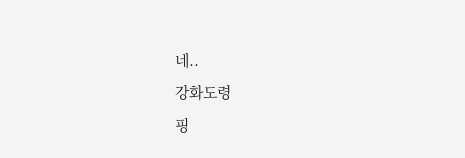네..
강화도령
핑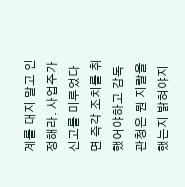계를 대지 말고 인정해라. 사업주가 신고를 미루었다면 즉각 조치를 취했어야하고 감독 관청은 뭔 지랄을 했는지 밝혀야지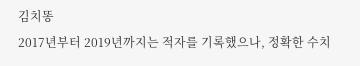김치똥
2017년부터 2019년까지는 적자를 기록했으나, 정확한 수치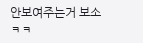안보여주는거 보소 ㅋㅋ